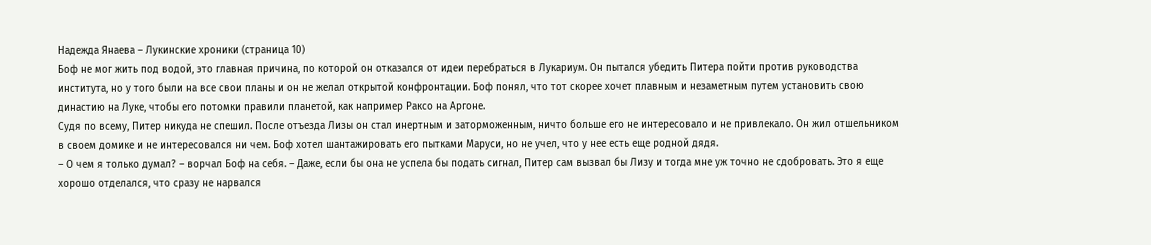Надежда Янаева – Лукинские хроники (страница 10)
Боф не мог жить под водой, это главная причина, по которой он отказался от идеи перебраться в Лукариум. Он пытался убедить Питера пойти против руководства института, но у того были на все свои планы и он не желал открытой конфронтации. Боф понял, что тот скорее хочет плавным и незаметным путем установить свою династию на Луке, чтобы его потомки правили планетой, как например Раксо на Аргоне.
Судя по всему, Питер никуда не спешил. После отъезда Лизы он стал инертным и заторможенным, ничто больше его не интересовало и не привлекало. Он жил отшельником в своем домике и не интересовался ни чем. Боф хотел шантажировать его пытками Маруси, но не учел, что у нее есть еще родной дядя.
– О чем я только думал? – ворчал Боф на себя. – Даже, если бы она не успела бы подать сигнал, Питер сам вызвал бы Лизу и тогда мне уж точно не сдобровать. Это я еще хорошо отделался, что сразу не нарвался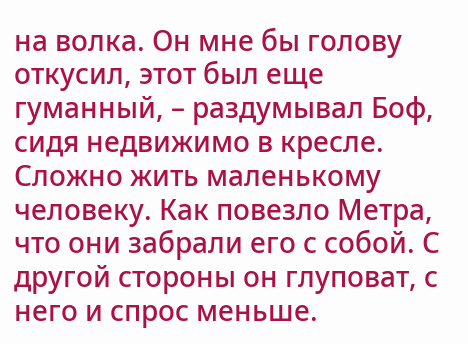на волка. Он мне бы голову откусил, этот был еще гуманный, – раздумывал Боф, сидя недвижимо в кресле.
Сложно жить маленькому человеку. Как повезло Метра, что они забрали его с собой. С другой стороны он глуповат, с него и спрос меньше.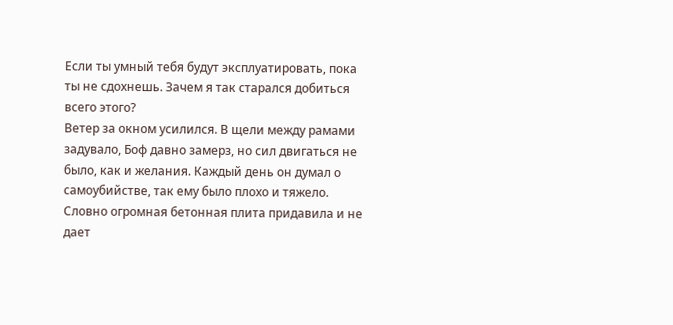Если ты умный тебя будут эксплуатировать, пока ты не сдохнешь. Зачем я так старался добиться всего этого?
Ветер за окном усилился. В щели между рамами задувало, Боф давно замерз, но сил двигаться не было, как и желания. Каждый день он думал о самоубийстве, так ему было плохо и тяжело. Словно огромная бетонная плита придавила и не дает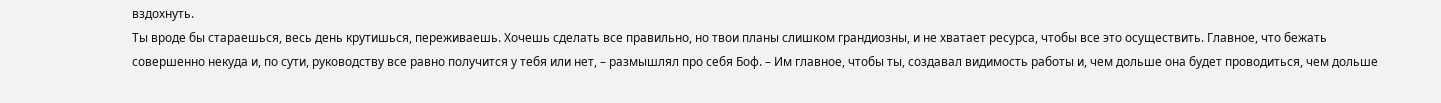вздохнуть.
Ты вроде бы стараешься, весь день крутишься, переживаешь. Хочешь сделать все правильно, но твои планы слишком грандиозны, и не хватает ресурса, чтобы все это осуществить. Главное, что бежать совершенно некуда и, по сути, руководству все равно получится у тебя или нет, – размышлял про себя Боф. – Им главное, чтобы ты, создавал видимость работы и, чем дольше она будет проводиться, чем дольше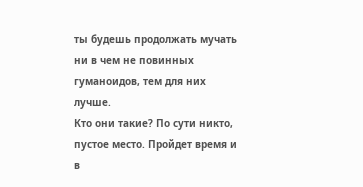ты будешь продолжать мучать ни в чем не повинных гуманоидов, тем для них лучше.
Кто они такие? По сути никто, пустое место. Пройдет время и в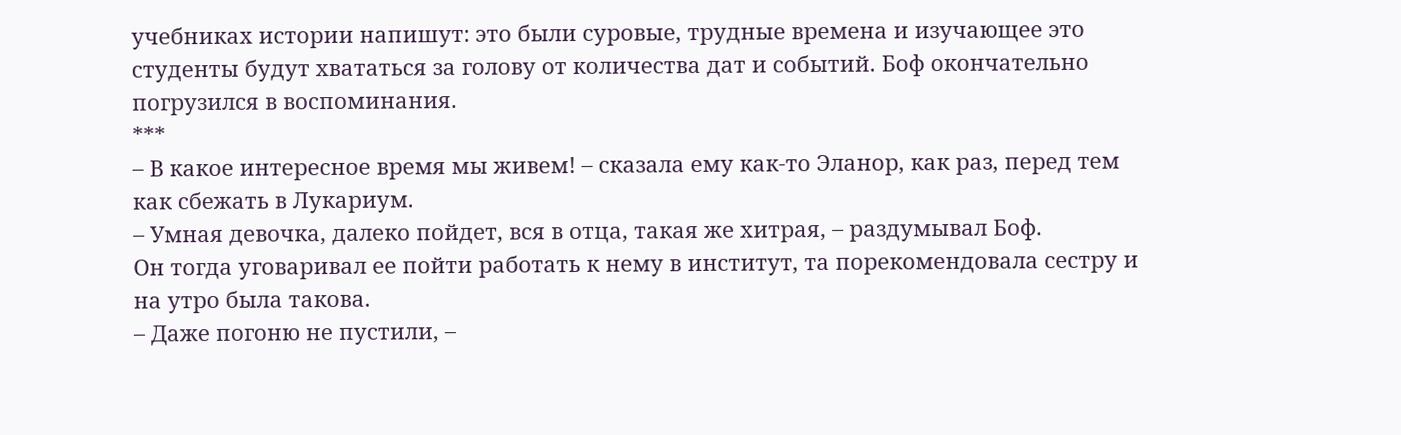учебниках истории напишут: это были суровые, трудные времена и изучающее это студенты будут хвататься за голову от количества дат и событий. Боф окончательно погрузился в воспоминания.
***
– В какое интересное время мы живем! – сказала ему как-то Эланор, как раз, перед тем как сбежать в Лукариум.
– Умная девочка, далеко пойдет, вся в отца, такая же хитрая, – раздумывал Боф.
Он тогда уговаривал ее пойти работать к нему в институт, та порекомендовала сестру и на утро была такова.
– Даже погоню не пустили, –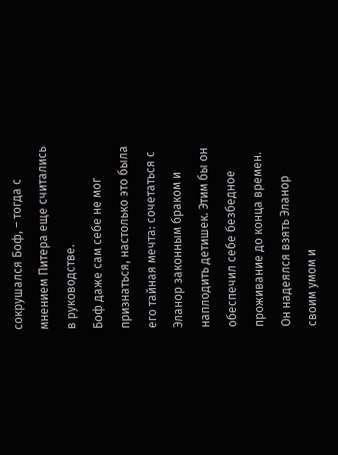сокрушался Боф, – тогда с мнением Питера еще считались в руководстве.
Боф даже сам себе не мог признаться, настолько это была его тайная мечта: сочетаться с Эланор законным браком и наплодить детишек. Этим бы он обеспечил себе безбедное проживание до конца времен. Он надеялся взять Эланор своим умом и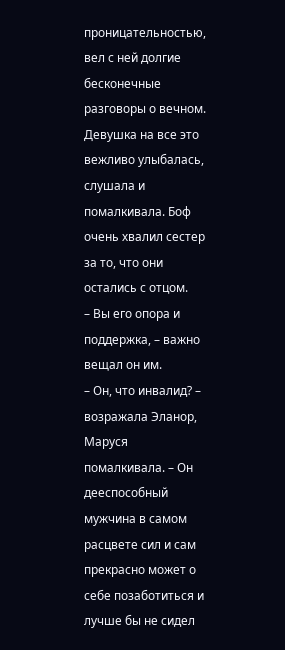проницательностью, вел с ней долгие бесконечные разговоры о вечном. Девушка на все это вежливо улыбалась, слушала и помалкивала. Боф очень хвалил сестер за то, что они остались с отцом.
– Вы его опора и поддержка, – важно вещал он им.
– Он, что инвалид? – возражала Эланор, Маруся помалкивала. – Он дееспособный мужчина в самом расцвете сил и сам прекрасно может о себе позаботиться и лучше бы не сидел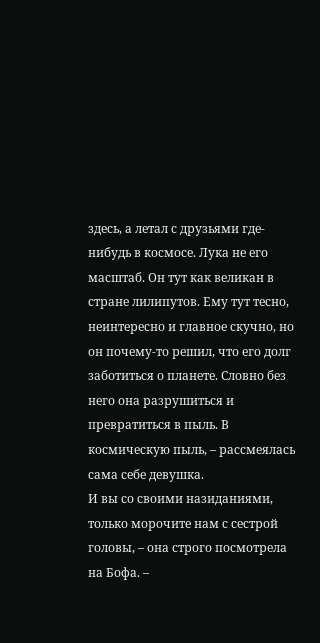здесь, а летал с друзьями где-нибудь в космосе. Лука не его масштаб. Он тут как великан в стране лилипутов. Ему тут тесно, неинтересно и главное скучно, но он почему-то решил, что его долг заботиться о планете. Словно без него она разрушиться и превратиться в пыль. В космическую пыль, – рассмеялась сама себе девушка.
И вы со своими назиданиями, только морочите нам с сестрой головы, – она строго посмотрела на Бофа. –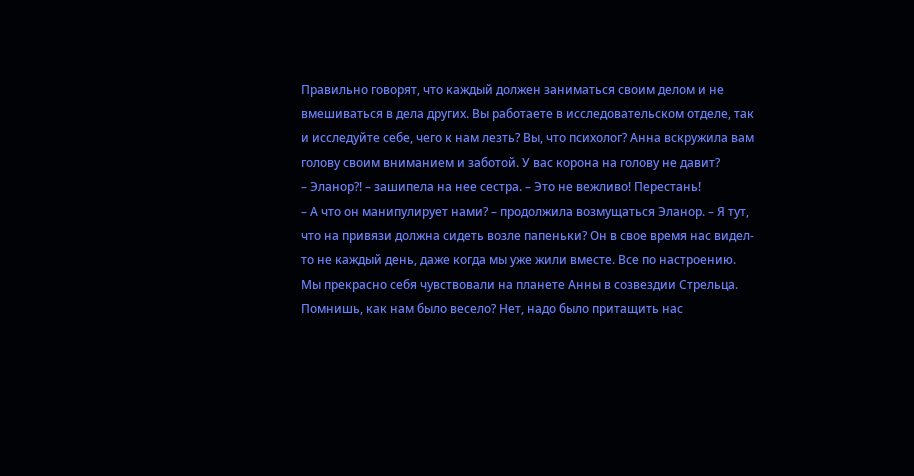Правильно говорят, что каждый должен заниматься своим делом и не вмешиваться в дела других. Вы работаете в исследовательском отделе, так и исследуйте себе, чего к нам лезть? Вы, что психолог? Анна вскружила вам голову своим вниманием и заботой. У вас корона на голову не давит?
– Эланор?! – зашипела на нее сестра. – Это не вежливо! Перестань!
– А что он манипулирует нами? – продолжила возмущаться Эланор. – Я тут, что на привязи должна сидеть возле папеньки? Он в свое время нас видел-то не каждый день, даже когда мы уже жили вместе. Все по настроению. Мы прекрасно себя чувствовали на планете Анны в созвездии Стрельца. Помнишь, как нам было весело? Нет, надо было притащить нас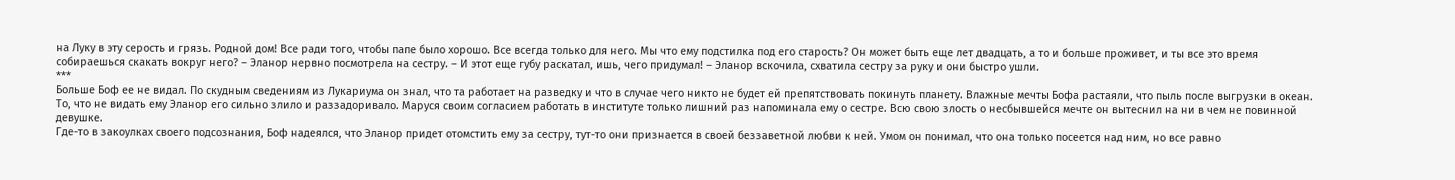на Луку в эту серость и грязь. Родной дом! Все ради того, чтобы папе было хорошо. Все всегда только для него. Мы что ему подстилка под его старость? Он может быть еще лет двадцать, а то и больше проживет, и ты все это время собираешься скакать вокруг него? – Эланор нервно посмотрела на сестру. – И этот еще губу раскатал, ишь, чего придумал! – Эланор вскочила, схватила сестру за руку и они быстро ушли.
***
Больше Боф ее не видал. По скудным сведениям из Лукариума он знал, что та работает на разведку и что в случае чего никто не будет ей препятствовать покинуть планету. Влажные мечты Бофа растаяли, что пыль после выгрузки в океан. То, что не видать ему Эланор его сильно злило и раззадоривало. Маруся своим согласием работать в институте только лишний раз напоминала ему о сестре. Всю свою злость о несбывшейся мечте он вытеснил на ни в чем не повинной девушке.
Где-то в закоулках своего подсознания, Боф надеялся, что Эланор придет отомстить ему за сестру, тут-то они признается в своей беззаветной любви к ней. Умом он понимал, что она только посеется над ним, но все равно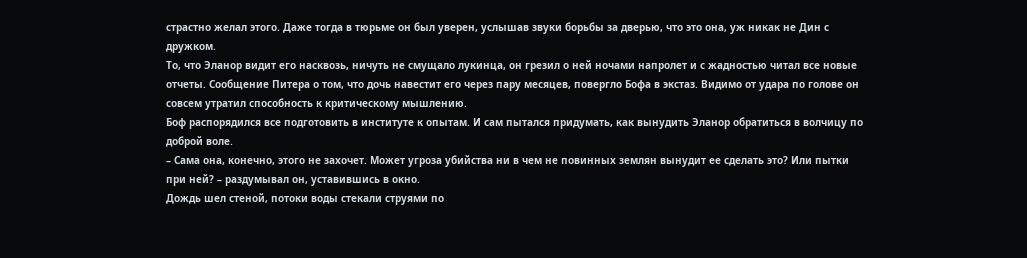страстно желал этого. Даже тогда в тюрьме он был уверен, услышав звуки борьбы за дверью, что это она, уж никак не Дин с дружком.
То, что Эланор видит его насквозь, ничуть не смущало лукинца, он грезил о ней ночами напролет и с жадностью читал все новые отчеты. Сообщение Питера о том, что дочь навестит его через пару месяцев, повергло Бофа в экстаз. Видимо от удара по голове он совсем утратил способность к критическому мышлению.
Боф распорядился все подготовить в институте к опытам. И сам пытался придумать, как вынудить Эланор обратиться в волчицу по доброй воле.
– Сама она, конечно, этого не захочет. Может угроза убийства ни в чем не повинных землян вынудит ее сделать это? Или пытки при ней? – раздумывал он, уставившись в окно.
Дождь шел стеной, потоки воды стекали струями по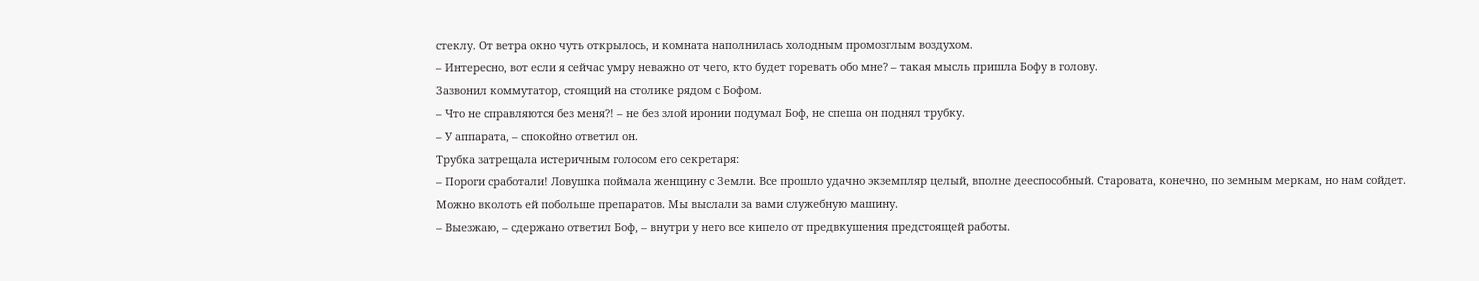стеклу. От ветра окно чуть открылось, и комната наполнилась холодным промозглым воздухом.
– Интересно, вот если я сейчас умру неважно от чего, кто будет горевать обо мне? – такая мысль пришла Бофу в голову.
Зазвонил коммутатор, стоящий на столике рядом с Бофом.
– Что не справляются без меня?! – не без злой иронии подумал Боф, не спеша он поднял трубку.
– У аппарата, – спокойно ответил он.
Трубка затрещала истеричным голосом его секретаря:
– Пороги сработали! Ловушка поймала женщину с Земли. Все прошло удачно экземпляр целый, вполне дееспособный. Старовата, конечно, по земным меркам, но нам сойдет. Можно вколоть ей побольше препаратов. Мы выслали за вами служебную машину.
– Выезжаю, – сдержано ответил Боф, – внутри у него все кипело от предвкушения предстоящей работы.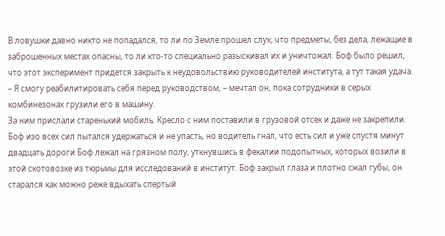В ловушки давно никто не попадался, то ли по Земле прошел слух, что предметы, без дела, лежащие в заброшенных местах опасны, то ли кто-то специально разыскивал их и уничтожал. Боф было решил, что этот эксперимент придется закрыть к неудовольствию руководителей института, а тут такая удача.
– Я смогу реабилитировать себя перед руководством, – мечтал он, пока сотрудники в серых комбинезонах грузили его в машину.
За ним прислали старенький мобиль. Кресло с ним поставили в грузовой отсек и даже не закрепили. Боф изо всех сил пытался удержаться и не упасть, но водитель гнал, что есть сил и уже спустя минут двадцать дороги Боф лежал на грязном полу, уткнувшись в фекалии подопытных, которых возили в этой скотовозке из тюрьмы для исследований в институт. Боф закрыл глаза и плотно сжал губы, он старался как можно реже вдыхать спертый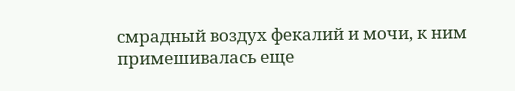смрадный воздух фекалий и мочи, к ним примешивалась еще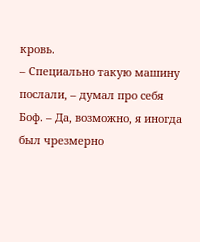кровь.
– Специально такую машину послали, – думал про себя Боф. – Да, возможно, я иногда был чрезмерно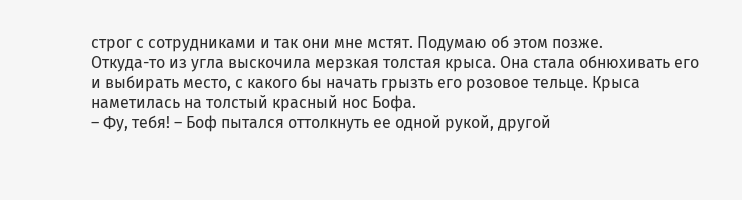строг с сотрудниками и так они мне мстят. Подумаю об этом позже.
Откуда-то из угла выскочила мерзкая толстая крыса. Она стала обнюхивать его и выбирать место, с какого бы начать грызть его розовое тельце. Крыса наметилась на толстый красный нос Бофа.
– Фу, тебя! – Боф пытался оттолкнуть ее одной рукой, другой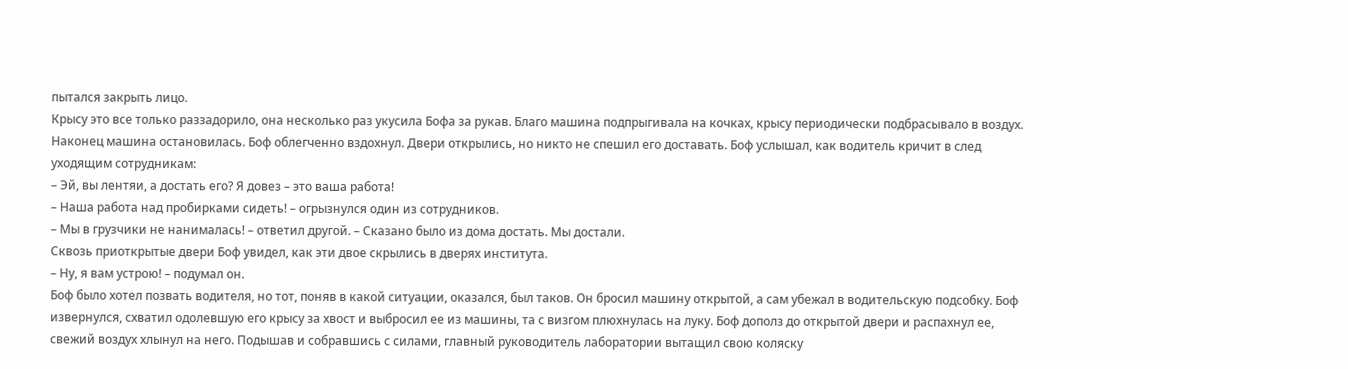пытался закрыть лицо.
Крысу это все только раззадорило, она несколько раз укусила Бофа за рукав. Благо машина подпрыгивала на кочках, крысу периодически подбрасывало в воздух. Наконец машина остановилась. Боф облегченно вздохнул. Двери открылись, но никто не спешил его доставать. Боф услышал, как водитель кричит в след уходящим сотрудникам:
– Эй, вы лентяи, а достать его? Я довез – это ваша работа!
– Наша работа над пробирками сидеть! – огрызнулся один из сотрудников.
– Мы в грузчики не нанималась! – ответил другой. – Сказано было из дома достать. Мы достали.
Сквозь приоткрытые двери Боф увидел, как эти двое скрылись в дверях института.
– Ну, я вам устрою! – подумал он.
Боф было хотел позвать водителя, но тот, поняв в какой ситуации, оказался, был таков. Он бросил машину открытой, а сам убежал в водительскую подсобку. Боф извернулся, схватил одолевшую его крысу за хвост и выбросил ее из машины, та с визгом плюхнулась на луку. Боф дополз до открытой двери и распахнул ее, свежий воздух хлынул на него. Подышав и собравшись с силами, главный руководитель лаборатории вытащил свою коляску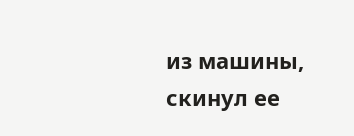из машины, скинул ее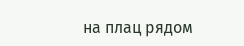на плац рядом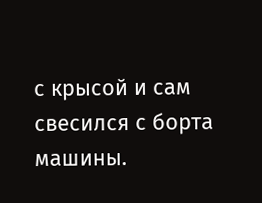с крысой и сам свесился с борта машины.